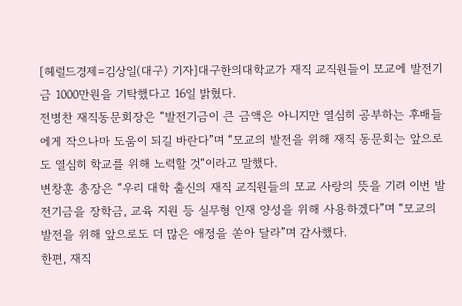[헤럴드경제=김상일(대구) 기자]대구한의대학교가 재직 교직원들이 모교에 발전기금 1000만원을 기탁했다고 16일 밝혔다.
전병찬 재직동문회장은 “발전기금이 큰 금액은 아니지만 열심히 공부하는 후배들에게 작으나마 도움이 되길 바란다”며 “모교의 발전을 위해 재직 동문회는 앞으로도 열심히 학교를 위해 노력할 것“이라고 말했다.
변창훈 총장은 “우리 대학 출신의 재직 교직원들의 모교 사랑의 뜻을 기려 이번 발전기금을 장학금, 교육 지원 등 실무형 인재 양성을 위해 사용하겠다”며 “모교의 발전을 위해 앞으로도 더 많은 애정을 쏟아 달라”며 감사했다.
한편, 재직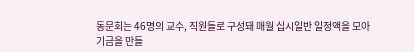동문회는 46명의 교수, 직원들로 구성돼 매월 십시일반 일정액을 모아 기금을 만들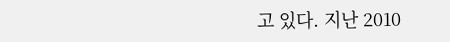고 있다. 지난 2010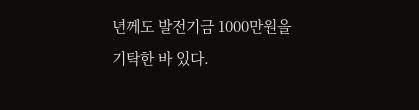년께도 발전기금 1000만원을 기탁한 바 있다.